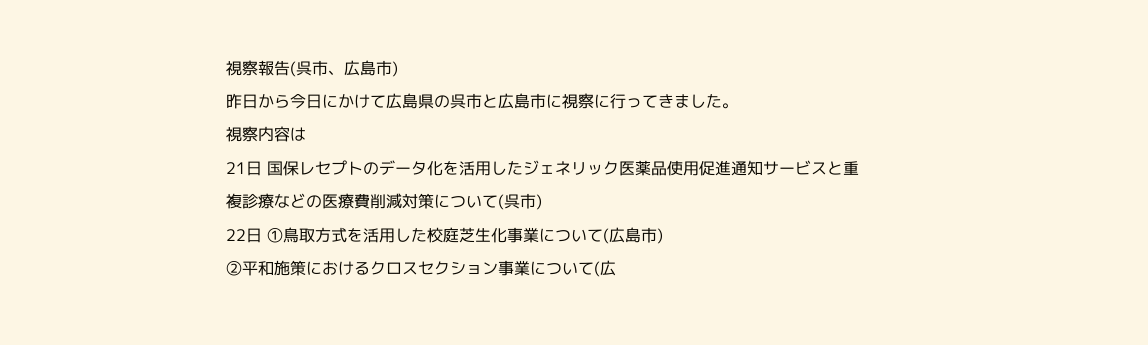視察報告(呉市、広島市)
昨日から今日にかけて広島県の呉市と広島市に視察に行ってきました。
視察内容は
21日 国保レセプトのデータ化を活用したジェネリック医薬品使用促進通知サービスと重複診療などの医療費削減対策について(呉市)
22日 ①鳥取方式を活用した校庭芝生化事業について(広島市)
②平和施策におけるクロスセクション事業について(広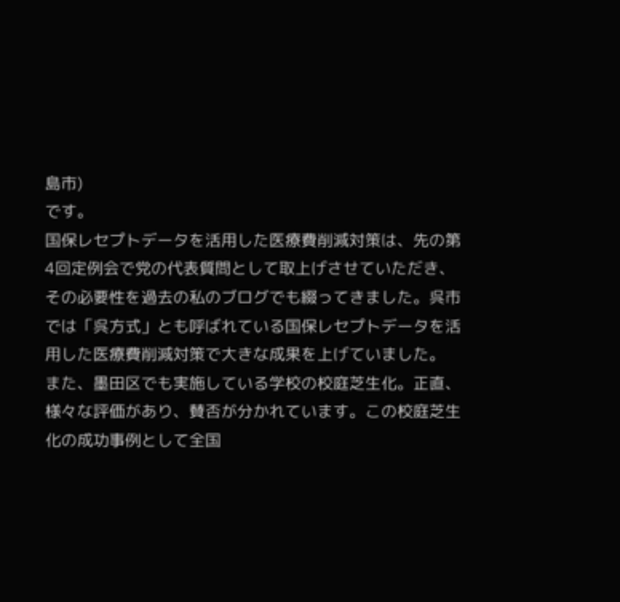島市)
です。
国保レセプトデータを活用した医療費削減対策は、先の第4回定例会で党の代表質問として取上げさせていただき、その必要性を過去の私のブログでも綴ってきました。呉市では「呉方式」とも呼ばれている国保レセプトデータを活用した医療費削減対策で大きな成果を上げていました。
また、墨田区でも実施している学校の校庭芝生化。正直、様々な評価があり、賛否が分かれています。この校庭芝生化の成功事例として全国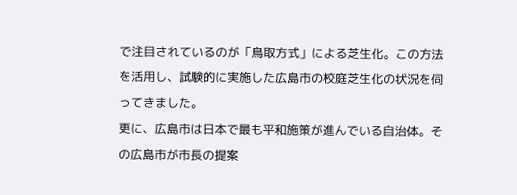で注目されているのが「鳥取方式」による芝生化。この方法を活用し、試験的に実施した広島市の校庭芝生化の状況を伺ってきました。
更に、広島市は日本で最も平和施策が進んでいる自治体。その広島市が市長の提案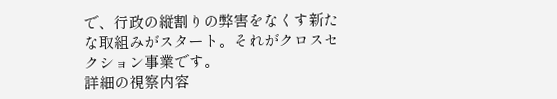で、行政の縦割りの弊害をなくす新たな取組みがスタート。それがクロスセクション事業です。
詳細の視察内容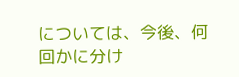については、今後、何回かに分け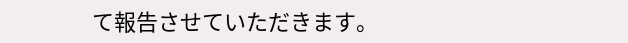て報告させていただきます。